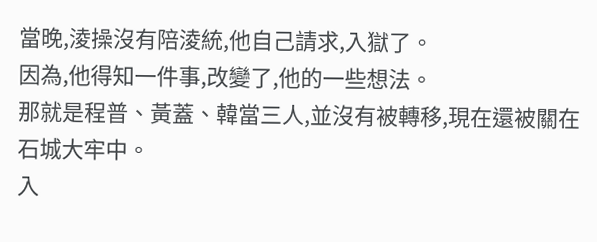當晚,淩操沒有陪淩統,他自己請求,入獄了。
因為,他得知一件事,改變了,他的一些想法。
那就是程普、黃蓋、韓當三人,並沒有被轉移,現在還被關在石城大牢中。
入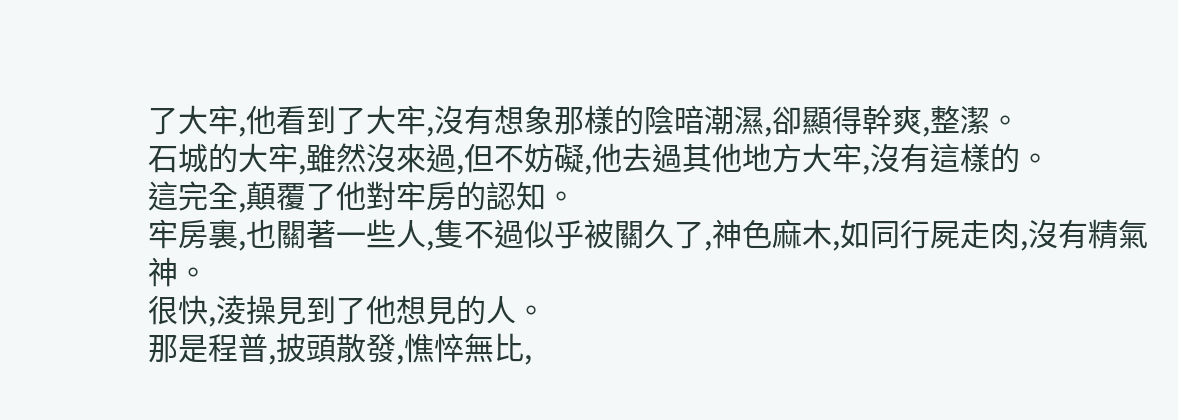了大牢,他看到了大牢,沒有想象那樣的陰暗潮濕,卻顯得幹爽,整潔。
石城的大牢,雖然沒來過,但不妨礙,他去過其他地方大牢,沒有這樣的。
這完全,顛覆了他對牢房的認知。
牢房裏,也關著一些人,隻不過似乎被關久了,神色麻木,如同行屍走肉,沒有精氣神。
很快,淩操見到了他想見的人。
那是程普,披頭散發,憔悴無比,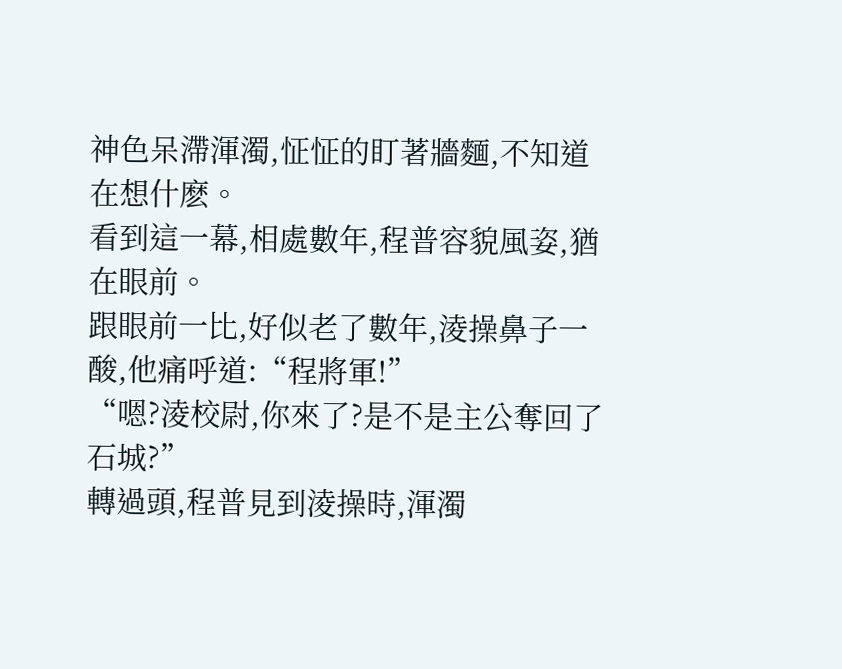神色呆滯渾濁,怔怔的盯著牆麵,不知道在想什麽。
看到這一幕,相處數年,程普容貌風姿,猶在眼前。
跟眼前一比,好似老了數年,淩操鼻子一酸,他痛呼道:“程將軍!”
“嗯?淩校尉,你來了?是不是主公奪回了石城?”
轉過頭,程普見到淩操時,渾濁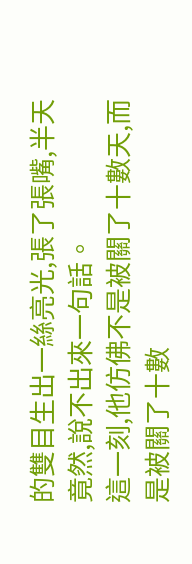的雙目生出一絲亮光,張了張嘴,半天竟然,說不出來一句話。
這一刻,他仿佛不是被關了十數天,而是被關了十數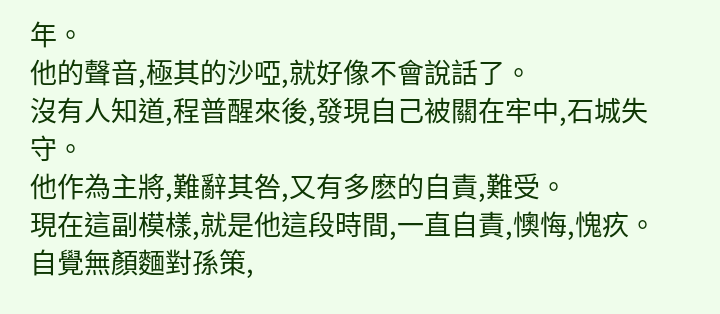年。
他的聲音,極其的沙啞,就好像不會說話了。
沒有人知道,程普醒來後,發現自己被關在牢中,石城失守。
他作為主將,難辭其咎,又有多麽的自責,難受。
現在這副模樣,就是他這段時間,一直自責,懊悔,愧疚。
自覺無顏麵對孫策,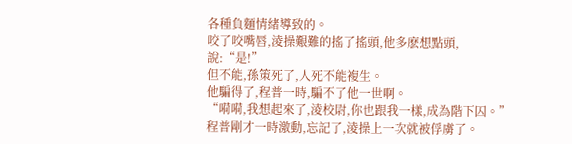各種負麵情緒導致的。
咬了咬嘴唇,淩操艱難的搖了搖頭,他多麽想點頭,說:“是!”
但不能,孫策死了,人死不能複生。
他騙得了,程普一時,騙不了他一世啊。
“嗬嗬,我想起來了,淩校尉,你也跟我一樣,成為階下囚。”
程普剛才一時激動,忘記了,淩操上一次就被俘虜了。